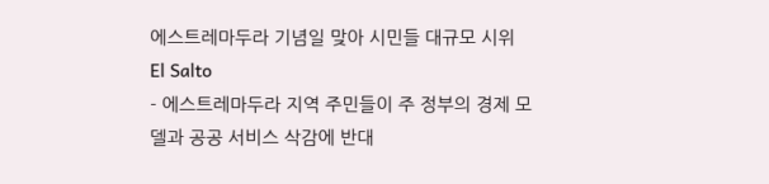에스트레마두라 기념일 맞아 시민들 대규모 시위
El Salto
- 에스트레마두라 지역 주민들이 주 정부의 경제 모델과 공공 서비스 삭감에 반대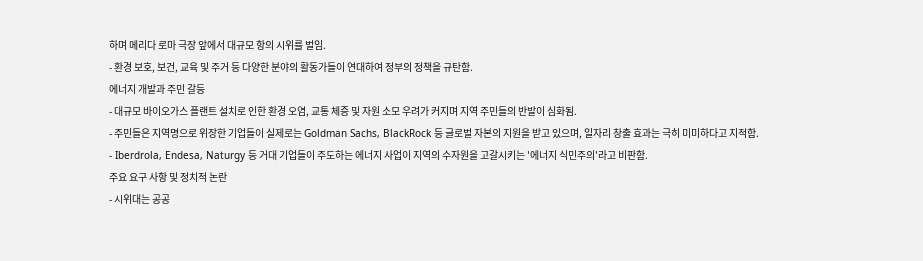하며 메리다 로마 극장 앞에서 대규모 항의 시위를 벌임.
- 환경 보호, 보건, 교육 및 주거 등 다양한 분야의 활동가들이 연대하여 정부의 정책을 규탄함.
에너지 개발과 주민 갈등
- 대규모 바이오가스 플랜트 설치로 인한 환경 오염, 교통 체증 및 자원 소모 우려가 커지며 지역 주민들의 반발이 심화됨.
- 주민들은 지역명으로 위장한 기업들이 실제로는 Goldman Sachs, BlackRock 등 글로벌 자본의 지원을 받고 있으며, 일자리 창출 효과는 극히 미미하다고 지적함.
- Iberdrola, Endesa, Naturgy 등 거대 기업들이 주도하는 에너지 사업이 지역의 수자원을 고갈시키는 '에너지 식민주의'라고 비판함.
주요 요구 사항 및 정치적 논란
- 시위대는 공공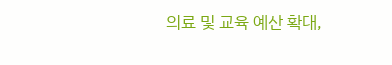의료 및 교육 예산 확대,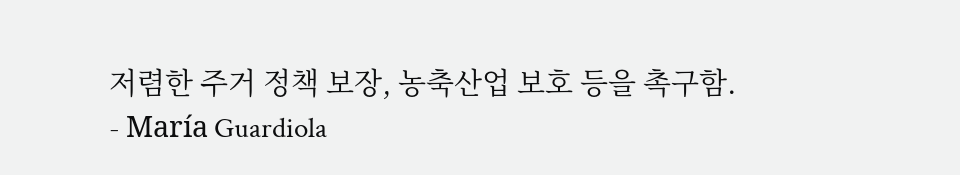저렴한 주거 정책 보장, 농축산업 보호 등을 촉구함.
- María Guardiola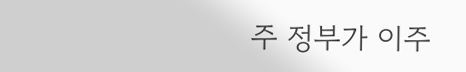주 정부가 이주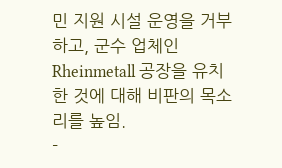민 지원 시설 운영을 거부하고, 군수 업체인 Rheinmetall 공장을 유치한 것에 대해 비판의 목소리를 높임.
-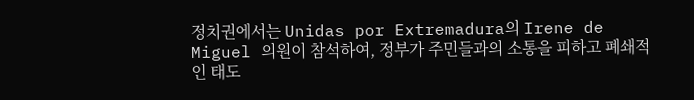정치권에서는 Unidas por Extremadura의 Irene de Miguel 의원이 참석하여, 정부가 주민들과의 소통을 피하고 폐쇄적인 태도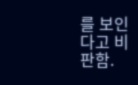를 보인다고 비판함.